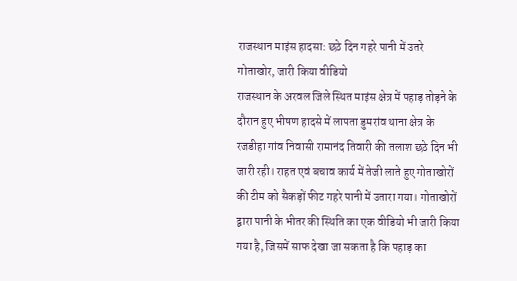राजस्थान माइंस हादसा: छठे दिन गहरे पानी में उतरे गोताखोर, जारी किया वीडियो
राजस्थान के अरवल जिले स्थित माइंस क्षेत्र में पहाड़ तोड़ने के दौरान हुए भीषण हादसे में लापता डुमरांव थाना क्षेत्र के रजडीहा गांव निवासी रामानंद तिवारी की तलाश छठे दिन भी जारी रही। राहत एवं बचाव कार्य में तेजी लाते हुए गोताखोरों की टीम को सैकड़ों फीट गहरे पानी में उतारा गया। गोताखोरों द्वारा पानी के भीतर की स्थिति का एक वीडियो भी जारी किया गया है, जिसमें साफ देखा जा सकता है कि पहाड़ का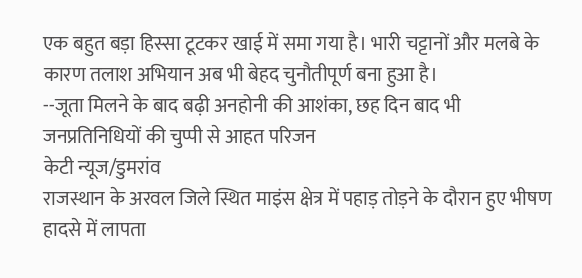एक बहुत बड़ा हिस्सा टूटकर खाई में समा गया है। भारी चट्टानों और मलबे के कारण तलाश अभियान अब भी बेहद चुनौतीपूर्ण बना हुआ है।
--जूता मिलने के बाद बढ़ी अनहोनी की आशंका, छह दिन बाद भी जनप्रतिनिधियों की चुप्पी से आहत परिजन
केटी न्यूज/डुमरांव
राजस्थान के अरवल जिले स्थित माइंस क्षेत्र में पहाड़ तोड़ने के दौरान हुए भीषण हादसे में लापता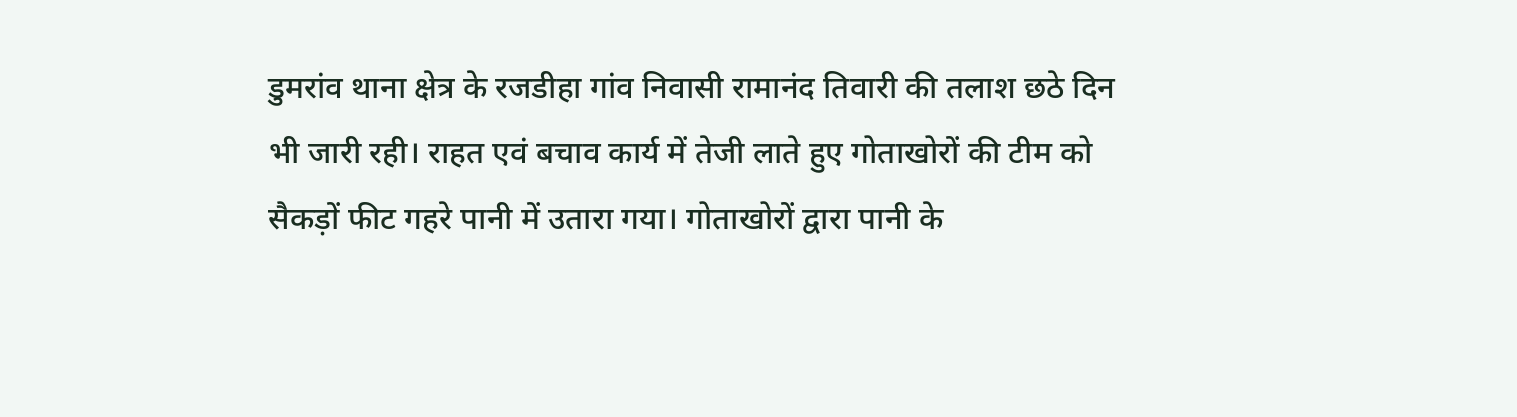डुमरांव थाना क्षेत्र के रजडीहा गांव निवासी रामानंद तिवारी की तलाश छठे दिन भी जारी रही। राहत एवं बचाव कार्य में तेजी लाते हुए गोताखोरों की टीम को सैकड़ों फीट गहरे पानी में उतारा गया। गोताखोरों द्वारा पानी के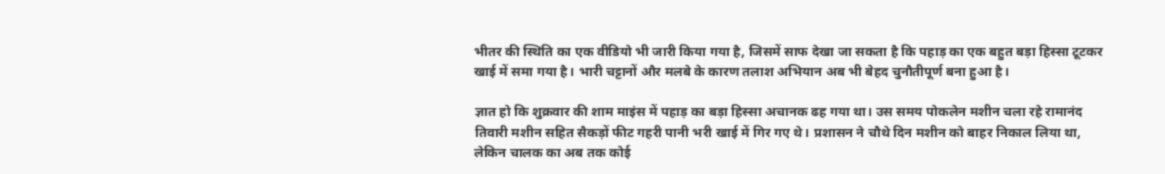भीतर की स्थिति का एक वीडियो भी जारी किया गया है, जिसमें साफ देखा जा सकता है कि पहाड़ का एक बहुत बड़ा हिस्सा टूटकर खाई में समा गया है। भारी चट्टानों और मलबे के कारण तलाश अभियान अब भी बेहद चुनौतीपूर्ण बना हुआ है।

ज्ञात हो कि शुक्रवार की शाम माइंस में पहाड़ का बड़ा हिस्सा अचानक ढह गया था। उस समय पोकलेन मशीन चला रहे रामानंद तिवारी मशीन सहित सैकड़ों फीट गहरी पानी भरी खाई में गिर गए थे। प्रशासन ने चौथे दिन मशीन को बाहर निकाल लिया था, लेकिन चालक का अब तक कोई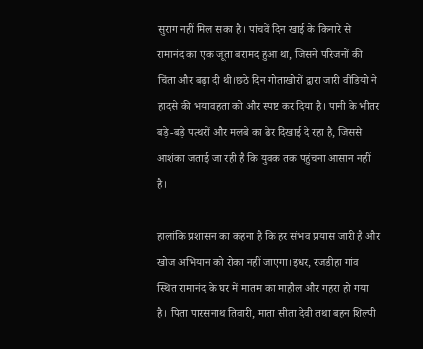सुराग नहीं मिल सका है। पांचवें दिन खाई के किनारे से रामानंद का एक जूता बरामद हुआ था, जिसने परिजनों की चिंता और बढ़ा दी थी।छठे दिन गोताखोरों द्वारा जारी वीडियो ने हादसे की भयावहता को और स्पष्ट कर दिया है। पानी के भीतर बड़े-बड़े पत्थरों और मलबे का ढेर दिखाई दे रहा है, जिससे आशंका जताई जा रही है कि युवक तक पहुंचना आसान नहीं है।

हालांकि प्रशासन का कहना है कि हर संभव प्रयास जारी है और खोज अभियान को रोका नहीं जाएगा।इधर, रजडीहा गांव स्थित रामानंद के घर में मातम का माहौल और गहरा हो गया है। पिता पारसनाथ तिवारी, माता सीता देवी तथा बहन शिल्पी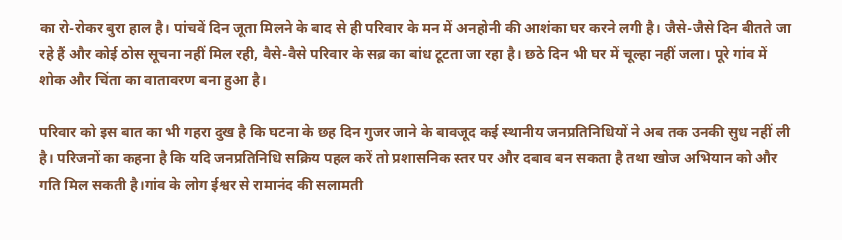का रो-रोकर बुरा हाल है। पांचवें दिन जूता मिलने के बाद से ही परिवार के मन में अनहोनी की आशंका घर करने लगी है। जैसे-जैसे दिन बीतते जा रहे हैं और कोई ठोस सूचना नहीं मिल रही, वैसे-वैसे परिवार के सब्र का बांध टूटता जा रहा है। छठे दिन भी घर में चूल्हा नहीं जला। पूरे गांव में शोक और चिंता का वातावरण बना हुआ है।

परिवार को इस बात का भी गहरा दुख है कि घटना के छह दिन गुजर जाने के बावजूद कई स्थानीय जनप्रतिनिधियों ने अब तक उनकी सुध नहीं ली है। परिजनों का कहना है कि यदि जनप्रतिनिधि सक्रिय पहल करें तो प्रशासनिक स्तर पर और दबाव बन सकता है तथा खोज अभियान को और गति मिल सकती है।गांव के लोग ईश्वर से रामानंद की सलामती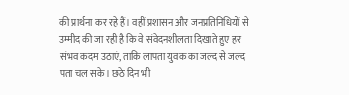की प्रार्थना कर रहे हैं। वहीं प्रशासन और जनप्रतिनिधियों से उम्मीद की जा रही है कि वे संवेदनशीलता दिखाते हुए हर संभव कदम उठाएं, ताकि लापता युवक का जल्द से जल्द पता चल सके। छठे दिन भी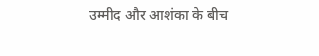उम्मीद और आशंका के बीच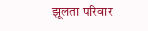झूलता परिवार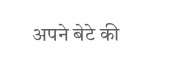अपने बेटे की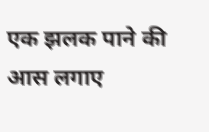एक झलक पाने की आस लगाए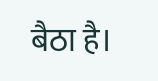बैठा है।